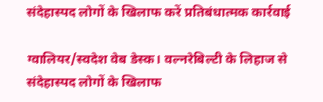संदेहास्पद लोगों के खिलाफ करें प्रतिबंधात्मक कार्रवाई

ग्वालियर/स्वदेश वेब डेस्क। वल्नरेबिल्टी के लिहाज से संदेहास्पद लोगों के खिलाफ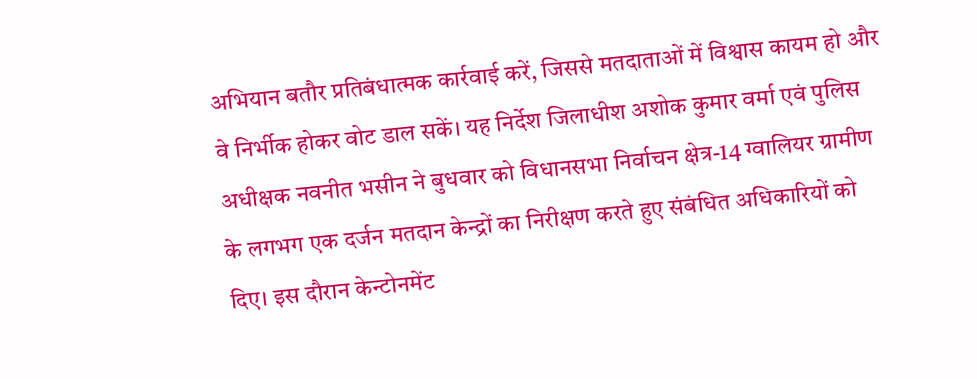अभियान बतौर प्रतिबंधात्मक कार्रवाई करें, जिससे मतदाताओं में विश्वास कायम हो और वे निर्भीक होकर वोट डाल सकें। यह निर्देश जिलाधीश अशोक कुमार वर्मा एवं पुलिस अधीक्षक नवनीत भसीन ने बुधवार को विधानसभा निर्वाचन क्षेत्र-14 ग्वालियर ग्रामीण के लगभग एक दर्जन मतदान केन्द्रों का निरीक्षण करते हुए संबंधित अधिकारियों को दिए। इस दौरान केन्टोनमेंट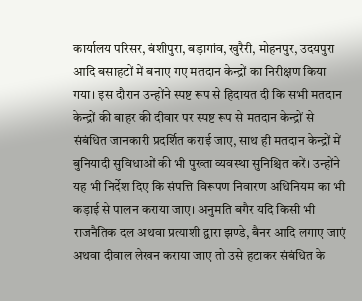कार्यालय परिसर, बंशीपुरा, बड़ागांव, खुरैरी, मोहनपुर, उदयपुरा आदि बसाहटों में बनाए गए मतदान केन्द्रों का निरीक्षण किया गया। इस दौरान उन्होंने स्पष्ट रूप से हिदायत दी कि सभी मतदान केन्द्रों की बाहर की दीवार पर स्पष्ट रूप से मतदान केन्द्रों से संबंधित जानकारी प्रदर्शित कराई जाए, साथ ही मतदान केन्द्रों में बुनियादी सुविधाओं की भी पुख्ता व्यवस्था सुनिश्चित करें। उन्होंने यह भी निर्देश दिए कि संपत्ति विरूपण निवारण अधिनियम का भी कड़ाई से पालन कराया जाए। अनुमति बगैर यदि किसी भी राजनैतिक दल अथवा प्रत्याशी द्वारा झण्डे, बैनर आदि लगाए जाएं अथवा दीवाल लेखन कराया जाए तो उसे हटाकर संबंधित के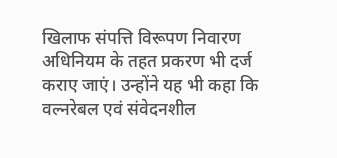खिलाफ संपत्ति विरूपण निवारण अधिनियम के तहत प्रकरण भी दर्ज कराए जाएं। उन्होंने यह भी कहा कि वल्नरेबल एवं संवेदनशील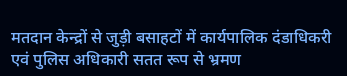मतदान केन्द्रों से जुड़ी बसाहटों में कार्यपालिक दंडाधिकरी एवं पुलिस अधिकारी सतत रूप से भ्रमण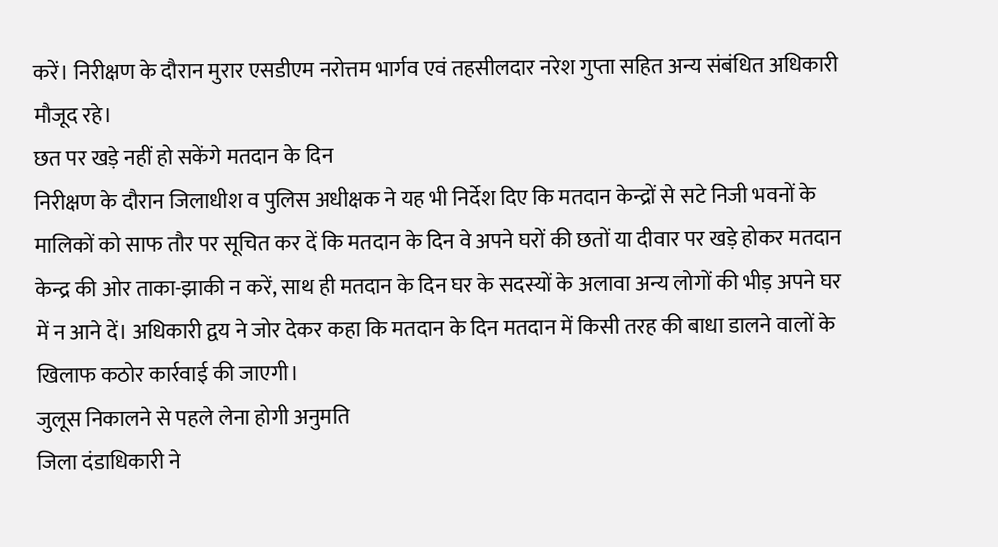करें। निरीक्षण के दौरान मुरार एसडीएम नरोत्तम भार्गव एवं तहसीलदार नरेश गुप्ता सहित अन्य संबंधित अधिकारी मौजूद रहे।
छत पर खड़े नहीं हो सकेंगे मतदान के दिन
निरीक्षण के दौरान जिलाधीश व पुलिस अधीक्षक ने यह भी निर्देश दिए कि मतदान केन्द्रों से सटे निजी भवनों के मालिकों को साफ तौर पर सूचित कर दें कि मतदान के दिन वे अपने घरों की छतों या दीवार पर खड़े होकर मतदान केन्द्र की ओर ताका-झाकी न करें, साथ ही मतदान के दिन घर के सदस्यों के अलावा अन्य लोगों की भीड़ अपने घर में न आने दें। अधिकारी द्वय ने जोर देकर कहा कि मतदान के दिन मतदान में किसी तरह की बाधा डालने वालों के खिलाफ कठोर कार्रवाई की जाएगी।
जुलूस निकालने से पहले लेना होगी अनुमति
जिला दंडाधिकारी ने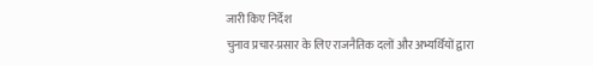जारी किए निर्देश
चुनाव प्रचार-प्रसार के लिए राजनैतिक दलों और अभ्यर्थियों द्वारा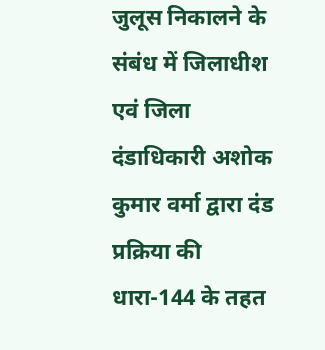जुलूस निकालने के संबंध में जिलाधीश एवं जिला दंडाधिकारी अशोक कुमार वर्मा द्वारा दंड प्रक्रिया की धारा-144 के तहत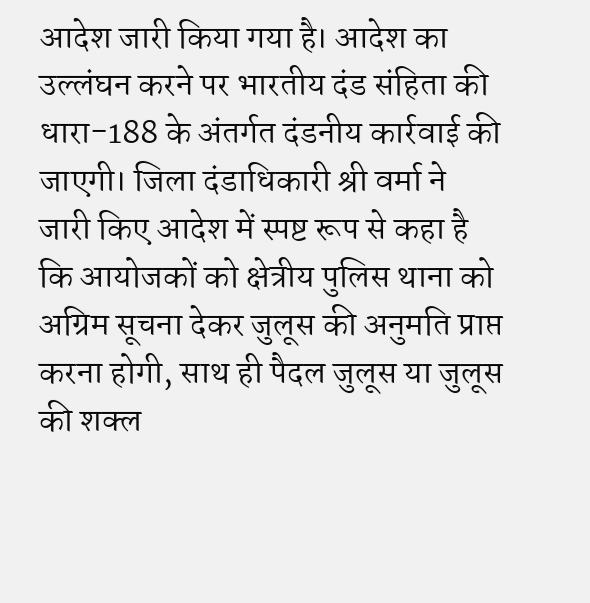आदेश जारी किया गया है। आदेश का उल्लंघन करने पर भारतीय दंड संहिता की धारा-188 के अंतर्गत दंडनीय कार्रवाई की जाएगी। जिला दंडाधिकारी श्री वर्मा ने जारी किए आदेश में स्पष्ट रूप से कहा है कि आयोजकों को क्षेत्रीय पुलिस थाना को अग्रिम सूचना देकर जुलूस की अनुमति प्राप्त करना होगी, साथ ही पैदल जुलूस या जुलूस की शक्ल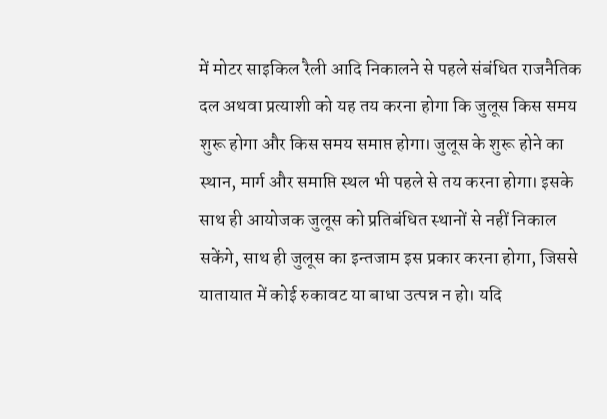में मोटर साइकिल रैली आदि निकालने से पहले संबंधित राजनैतिक दल अथवा प्रत्याशी को यह तय करना होगा कि जुलूस किस समय शुरू होगा और किस समय समाप्त होगा। जुलूस के शुरू होने का स्थान, मार्ग और समाप्ति स्थल भी पहले से तय करना होगा। इसके साथ ही आयोजक जुलूस को प्रतिबंधित स्थानों से नहीं निकाल सकेंगे, साथ ही जुलूस का इन्तजाम इस प्रकार करना होगा, जिससे यातायात में कोई रुकावट या बाधा उत्पन्न न हो। यदि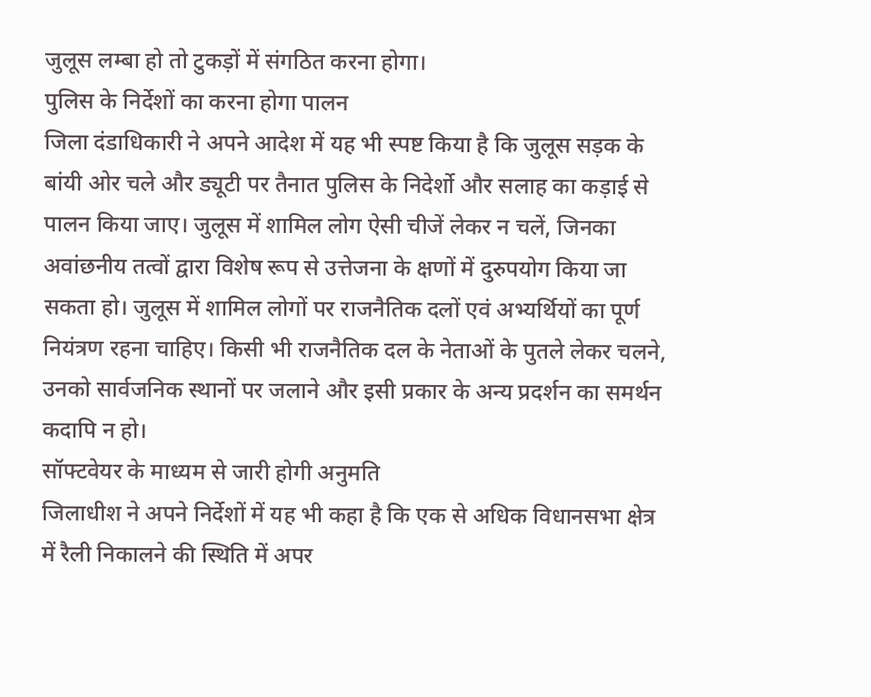जुलूस लम्बा हो तो टुकड़ों में संगठित करना होगा।
पुलिस के निर्देशों का करना होगा पालन
जिला दंडाधिकारी ने अपने आदेश में यह भी स्पष्ट किया है कि जुलूस सड़क के बांयी ओर चले और ड्यूटी पर तैनात पुलिस के निदेर्शो और सलाह का कड़ाई से पालन किया जाए। जुलूस में शामिल लोग ऐसी चीजें लेकर न चलें, जिनका अवांछनीय तत्वों द्वारा विशेष रूप से उत्तेजना के क्षणों में दुरुपयोग किया जा सकता हो। जुलूस में शामिल लोगों पर राजनैतिक दलों एवं अभ्यर्थियों का पूर्ण नियंत्रण रहना चाहिए। किसी भी राजनैतिक दल के नेताओं के पुतले लेकर चलने, उनको सार्वजनिक स्थानों पर जलाने और इसी प्रकार के अन्य प्रदर्शन का समर्थन कदापि न हो।
सॉफ्टवेयर के माध्यम से जारी होगी अनुमति
जिलाधीश ने अपने निर्देशों में यह भी कहा है कि एक से अधिक विधानसभा क्षेत्र में रैली निकालने की स्थिति में अपर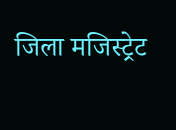जिला मजिस्ट्रेट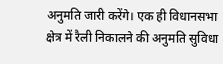अनुमति जारी करेंगे। एक ही विधानसभा क्षेत्र में रैली निकालने की अनुमति सुविधा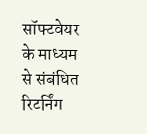सॉफ्टवेयर के माध्यम से संबंधित रिटर्निंग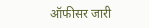ऑफीसर जारी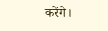करेंगे।